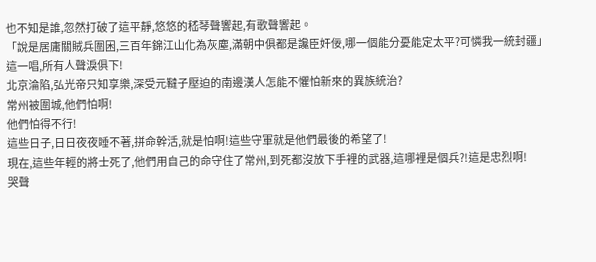也不知是誰,忽然打破了這平靜,悠悠的嵇琴聲響起,有歌聲響起。
「說是居庸關賊兵圍困,三百年錦江山化為灰塵,滿朝中俱都是讒臣奸佞,哪一個能分憂能定太平?可憐我一統封疆」
這一唱,所有人聲淚俱下!
北京淪陷,弘光帝只知享樂,深受元韃子壓迫的南邊漢人怎能不懼怕新來的異族統治?
常州被圍城,他們怕啊!
他們怕得不行!
這些日子,日日夜夜睡不著,拼命幹活,就是怕啊!這些守軍就是他們最後的希望了!
現在,這些年輕的將士死了,他們用自己的命守住了常州,到死都沒放下手裡的武器,這哪裡是個兵?!這是忠烈啊!
哭聲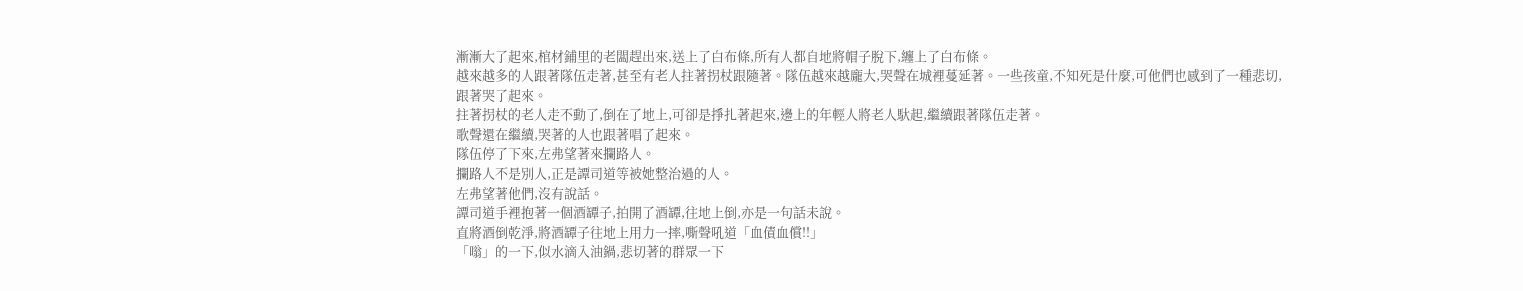漸漸大了起來,棺材鋪里的老闆趕出來,送上了白布條,所有人都自地將帽子脫下,纏上了白布條。
越來越多的人跟著隊伍走著,甚至有老人拄著拐杖跟隨著。隊伍越來越龐大,哭聲在城裡蔓延著。一些孩童,不知死是什麼,可他們也感到了一種悲切,跟著哭了起來。
拄著拐杖的老人走不動了,倒在了地上,可卻是掙扎著起來,邊上的年輕人將老人馱起,繼續跟著隊伍走著。
歌聲還在繼續,哭著的人也跟著唱了起來。
隊伍停了下來,左弗望著來攔路人。
攔路人不是別人,正是譚司道等被她整治過的人。
左弗望著他們,沒有說話。
譚司道手裡抱著一個酒罈子,拍開了酒罈,往地上倒,亦是一句話未說。
直將酒倒乾淨,將酒罈子往地上用力一摔,嘶聲吼道「血債血償!!」
「嗡」的一下,似水滴入油鍋,悲切著的群眾一下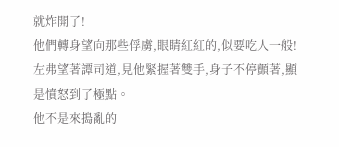就炸開了!
他們轉身望向那些俘虜,眼睛紅紅的,似要吃人一般!
左弗望著譚司道,見他緊握著雙手,身子不停顫著,顯是憤怒到了極點。
他不是來搗亂的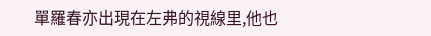單羅春亦出現在左弗的視線里,他也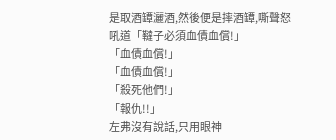是取酒罈灑酒,然後便是摔酒罈,嘶聲怒吼道「韃子必須血債血償!」
「血債血償!」
「血債血償!」
「殺死他們!」
「報仇!!」
左弗沒有說話,只用眼神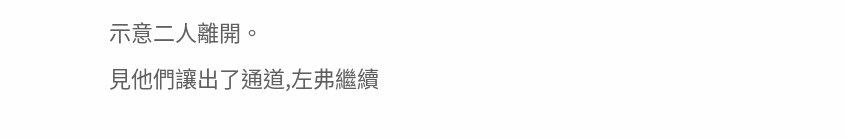示意二人離開。
見他們讓出了通道,左弗繼續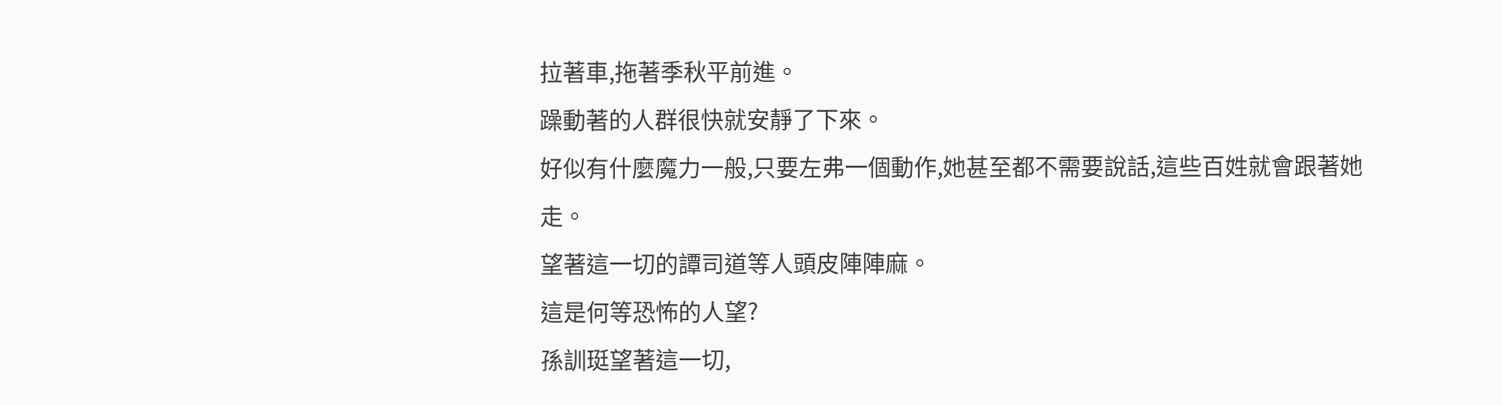拉著車,拖著季秋平前進。
躁動著的人群很快就安靜了下來。
好似有什麼魔力一般,只要左弗一個動作,她甚至都不需要說話,這些百姓就會跟著她走。
望著這一切的譚司道等人頭皮陣陣麻。
這是何等恐怖的人望?
孫訓珽望著這一切,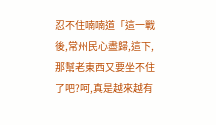忍不住喃喃道「這一戰後,常州民心盡歸,這下,那幫老東西又要坐不住了吧?呵,真是越來越有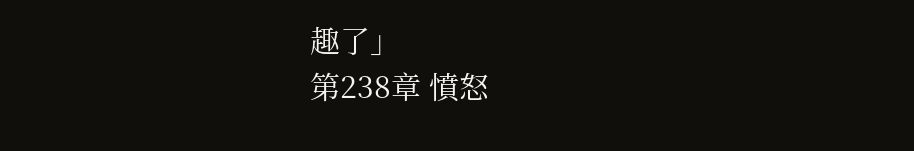趣了」
第238章 憤怒